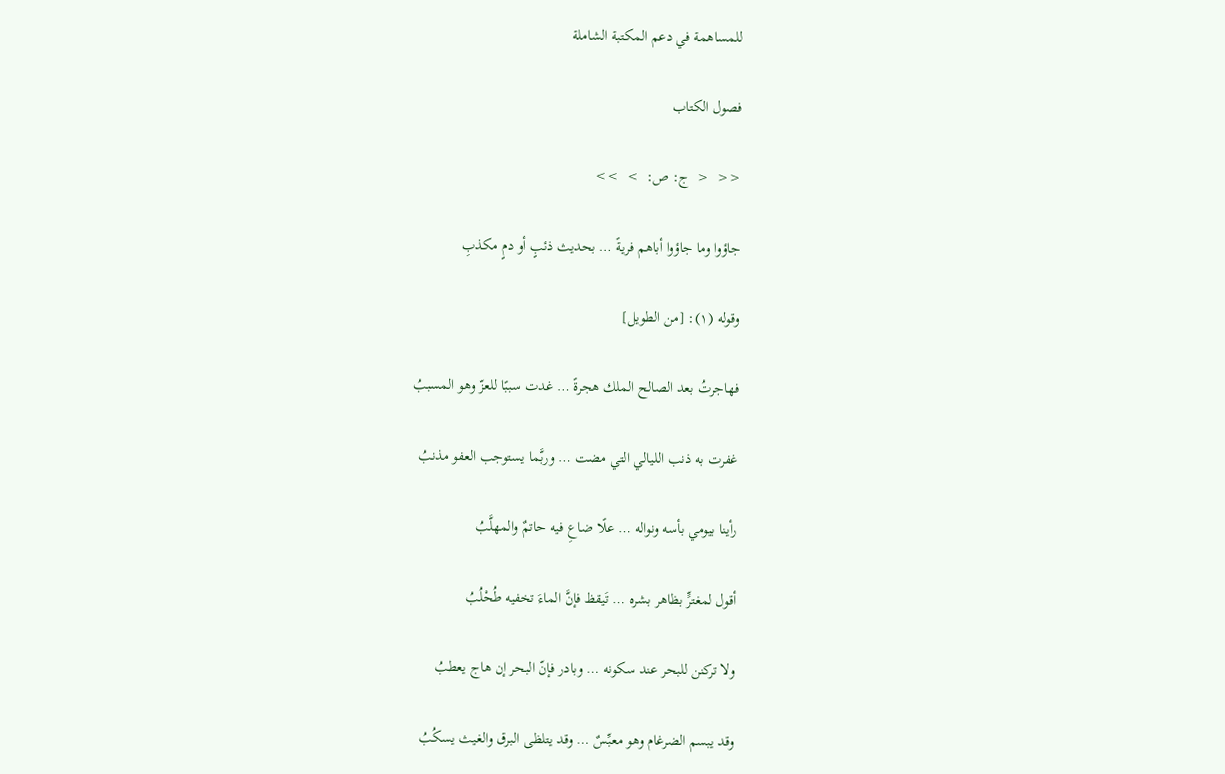للمساهمة في دعم المكتبة الشاملة

فصول الكتاب

<<  <  ج: ص:  >  >>

جاؤوا وما جاؤوا أباهم فريةً … بحديث ذئبٍ أو دمٍ مكذبِ

وقوله (١): [من الطويل]

فهاجرتُ بعد الصالح الملك هجرةً … غدت سببًا للعزّ وهو المسببُ

غفرت به ذنب الليالي التي مضت … وربَّما يستوجب العفو مذنبُ

رأينا بيومي بأسه ونواله … علًا ضاعِ فيه حاتمٌ والمهلَّبُ

أقول لمغترٍّ بظاهر بشره … تَيقظ فإنَّ الماءَ تخفيه طُحْلُبُ

ولا تركنن للبحر عند سكونه … وبادر فإنّ البحر إن هاج يعطبُ

وقد يبسم الضرغام وهو معبِّسٌ … وقد يتلظى البرق والغيث يسكُبُ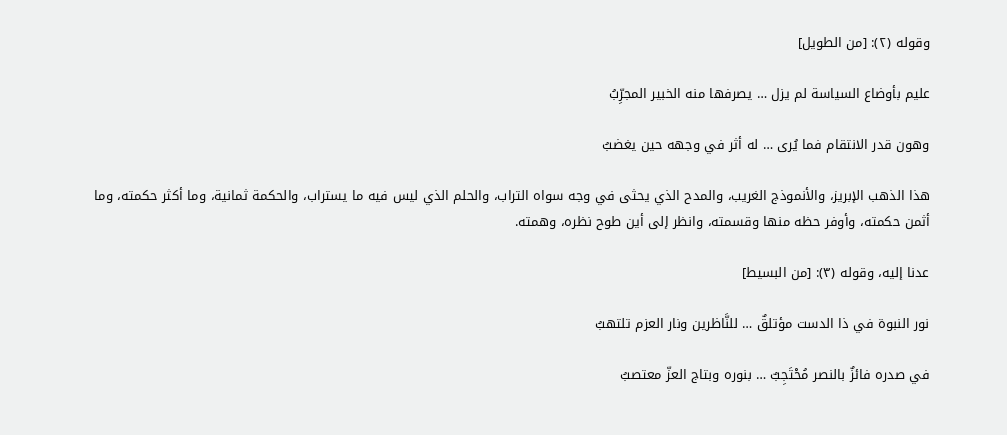وقوله (٢): [من الطويل]

عليم بأوضاع السياسة لم يزل … يصرفها منه الخبير المجرِّبُ

وهون قدر الانتقام فما يُرى … له أثر في وجهه حين يغضبُ

هذا الذهب الإبريز، والأنموذج الغريب، والمدح الذي يحثى في وجه سواه التراب، والحلم الذي ليس فيه ما يستراب، والحكمة ثمانية، وما أكثر حكمته، وما أثمن حكمته، وأوفر حظه منها وقسمته، وانظر إلى أين طوح نظره، وهمته.

عدنا إليه، وقوله (٣): [من البسيط]

نور النبوة في ذا الدست مؤتلقٌ … للنَّاظرين ونار العزم تلتهبُ

في صدره فائزٌ بالنصر مُحْتَجِبٌ … بنوره وبتاج العزّ معتصبُ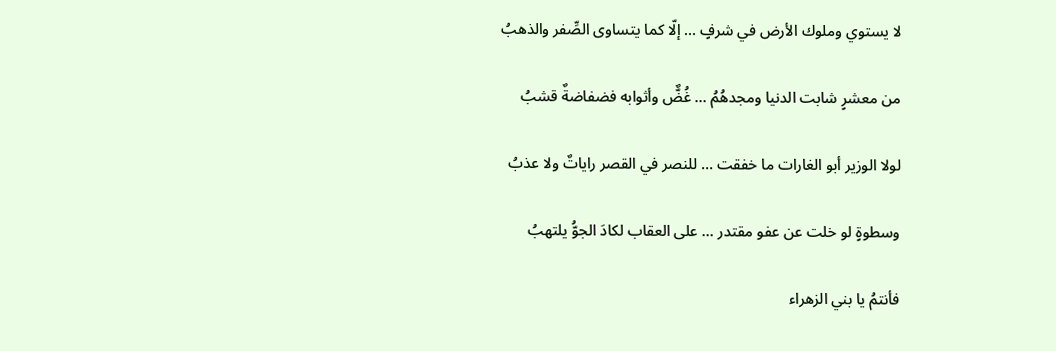لا يستوي وملوك الأرض في شرفٍ … إلّا كما يتساوى الصِّفر والذهبُ

من معشرٍ شابت الدنيا ومجدهُمُ … غُضٌّ وأثوابه فضفاضةٌ قشبُ

لولا الوزير أبو الغارات ما خفقت … للنصر في القصر راياتٌ ولا عذبُ

وسطوةٍ لو خلت عن عفو مقتدر … على العقاب لكادَ الجوُّ يلتهبُ

فأنتمُ يا بني الزهراء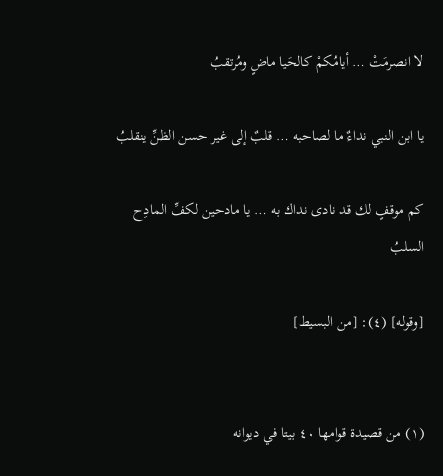لا انصرمَتْ … أيامُكمْ كالحَيا ماضٍ ومُرتقبُ

يا ابن النبي نداءٌ ما لصاحبه … قلبٌ إلى غير حسن الظنِّ ينقلبُ

كم موقفٍ لك قد نادى نداك به … يا مادحين لكفِّ المادِح السلبُ

[وقوله] (٤): [من البسيط]


(١) من قصيدة قوامها ٤٠ بيتا في ديوانه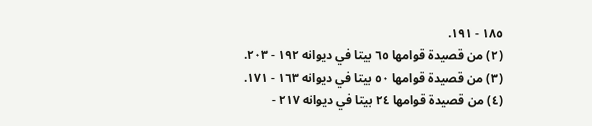١٨٥ - ١٩١.
(٢) من قصيدة قوامها ٦٥ بيتا في ديوانه ١٩٢ - ٢٠٣.
(٣) من قصيدة قوامها ٥٠ بيتا في ديوانه ١٦٣ - ١٧١.
(٤) من قصيدة قوامها ٢٤ بيتا في ديوانه ٢١٧ -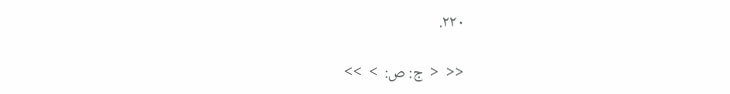٢٢٠.

<<  <  ج: ص:  >  >>